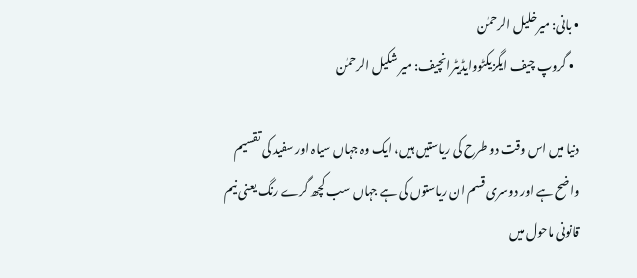• بانی: میرخلیل الرحمٰن
  • گروپ چیف ایگزیکٹووایڈیٹرانچیف: میر شکیل الرحمٰن

دنیا میں اس وقت دو طرح کی ریاستیں ہیں، ایک وہ جہاں سیاہ اور سفید کی تقسیم واضح ہے اور دوسری قسم ان ریاستوں کی ہے جہاں سب کچھ گرے رنگ یعنی نیم قانونی ماحول میں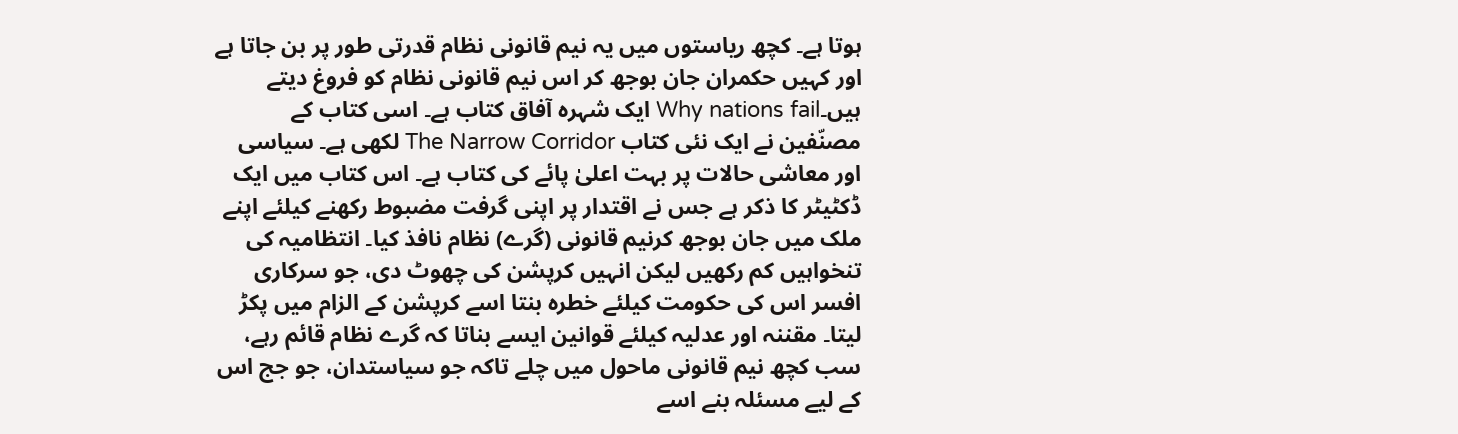ہوتا ہے۔ کچھ ریاستوں میں یہ نیم قانونی نظام قدرتی طور پر بن جاتا ہے اور کہیں حکمران جان بوجھ کر اس نیم قانونی نظام کو فروغ دیتے ہیں۔Why nations fail ایک شہرہ آفاق کتاب ہے۔ اسی کتاب کے مصنّفین نے ایک نئی کتاب The Narrow Corridor لکھی ہے۔ سیاسی اور معاشی حالات پر بہت اعلیٰ پائے کی کتاب ہے۔ اس کتاب میں ایک ڈکٹیٹر کا ذکر ہے جس نے اقتدار پر اپنی گرفت مضبوط رکھنے کیلئے اپنے ملک میں جان بوجھ کرنیم قانونی (گرے) نظام نافذ کیا۔ انتظامیہ کی تنخواہیں کم رکھیں لیکن انہیں کرپشن کی چھوٹ دی، جو سرکاری افسر اس کی حکومت کیلئے خطرہ بنتا اسے کرپشن کے الزام میں پکڑ لیتا۔ مقننہ اور عدلیہ کیلئے قوانین ایسے بناتا کہ گرے نظام قائم رہے، سب کچھ نیم قانونی ماحول میں چلے تاکہ جو سیاستدان، جو جج اس کے لیے مسئلہ بنے اسے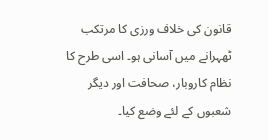قانون کی خلاف ورزی کا مرتکب ٹھہرانے میں آسانی ہو۔ اسی طرح کا نظام کاروبار، صحافت اور دیگر شعبوں کے لئے وضع کیا۔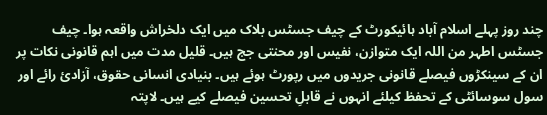چند روز پہلے اسلام آباد ہائیکورٹ کے چیف جسٹس بلاک میں ایک دلخراش واقعہ ہوا۔ چیف جسٹس اطہر من اللہ ایک متوازن، نفیس اور محنتی جج ہیں۔ قلیل مدت میں اہم قانونی نکات پر ان کے سینکڑوں فیصلے قانونی جریدوں میں رپورٹ ہوئے ہیں۔ بنیادی انسانی حقوق، آزادیٔ رائے اور سول سوسائٹی کے تحفظ کیلئے انہوں نے قابلِ تحسین فیصلے کیے ہیں۔ لاپتہ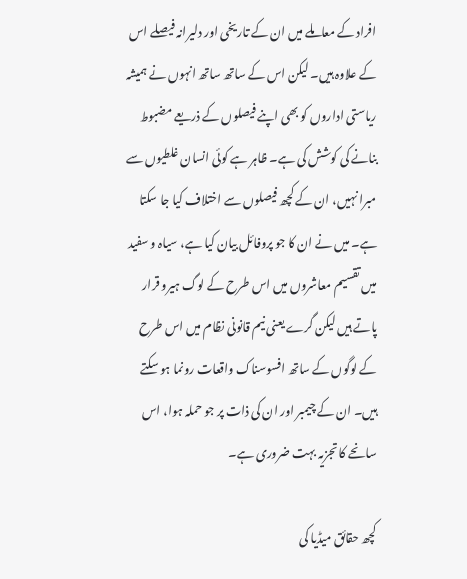افراد کے معاملے میں ان کے تاریخی اور دلیرانہ فیصلے اس کے علاوہ ہیں۔ لیکن اس کے ساتھ ساتھ انہوں نے ہمیشہ ریاستی اداروں کو بھی اپنے فیصلوں کے ذریعے مضبوط بنانے کی کوشش کی ہے۔ ظاہر ہے کوئی انسان غلطیوں سے مبرا نہیں، ان کے کچھ فیصلوں سے اختلاف کیا جا سکتا ہے۔ میں نے ان کا جو پروفائل بیان کیا ہے، سیاہ و سفید میں تقسیم معاشروں میں اس طرح کے لوگ ہیرو قرار پاتے ہیں لیکن گرے یعنی نیم قانونی نظام میں اس طرح کے لوگوں کے ساتھ افسوسناک واقعات رونما ہو سکتے ہیں۔ ان کے چیمبر اور ان کی ذات پر جو حملہ ہوا، اس سانحے کا تجزیہ بہت ضروری ہے۔

کچھ حقائق میڈیا کی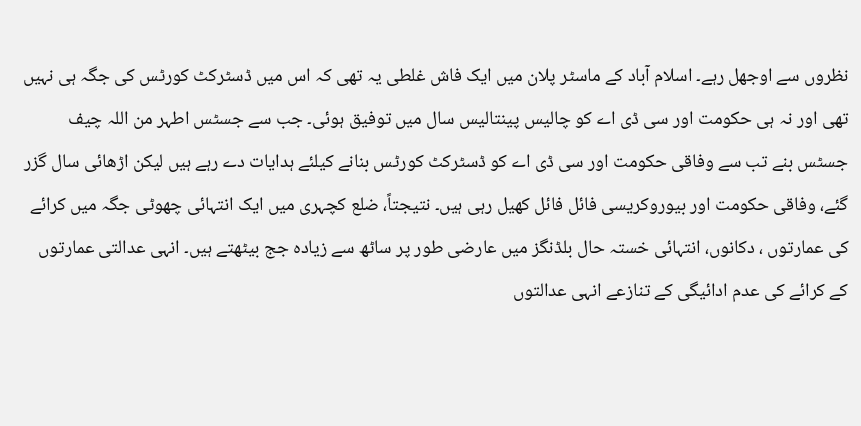نظروں سے اوجھل رہے۔ اسلام آباد کے ماسٹر پلان میں ایک فاش غلطی یہ تھی کہ اس میں ڈسٹرکٹ کورٹس کی جگہ ہی نہیں تھی اور نہ ہی حکومت اور سی ڈی اے کو چالیس پینتالیس سال میں توفیق ہوئی۔ جب سے جسٹس اطہر من اللہ چیف جسٹس بنے تب سے وفاقی حکومت اور سی ڈی اے کو ڈسٹرکٹ کورٹس بنانے کیلئے ہدایات دے رہے ہیں لیکن اڑھائی سال گزر گئے، وفاقی حکومت اور بیوروکریسی فائل فائل کھیل رہی ہیں۔ نتیجتاً، ضلع کچہری میں ایک انتہائی چھوٹی جگہ میں کرائے کی عمارتوں ، دکانوں، انتہائی خستہ حال بلڈنگز میں عارضی طور پر ساٹھ سے زیادہ جج بیٹھتے ہیں۔ انہی عدالتی عمارتوں کے کرائے کی عدم ادائیگی کے تنازعے انہی عدالتوں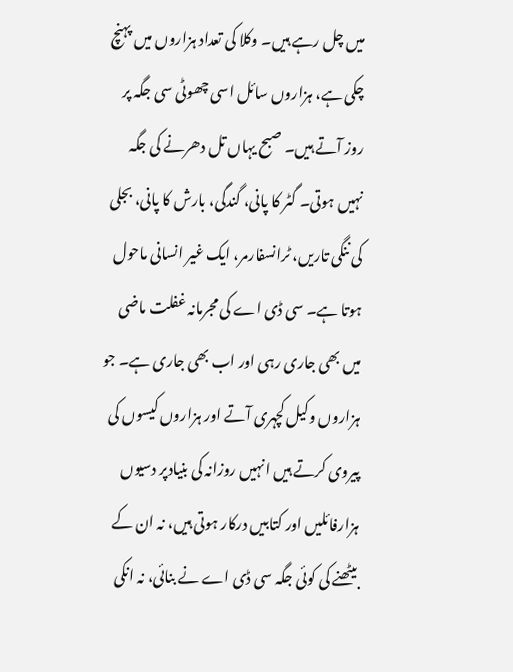میں چل رہے ہیں۔ وکلا کی تعداد ہزاروں میں پہنچ چکی ہے، ہزاروں سائل اسی چھوٹی سی جگہ پر روز آتے ہیں۔ صبح یہاں تل دھرنے کی جگہ نہیں ہوتی۔ گٹر کا پانی، گندگی، بارش کا پانی، بجلی کی ننگی تاریں، ٹرانسفارمر، ایک غیر انسانی ماحول ہوتا ہے۔ سی ڈی اے کی مجرمانہ غفلت ماضی میں بھی جاری رہی اور اب بھی جاری ہے۔ جو ہزاروں وکیل کچہری آتے اور ہزاروں کیسوں کی پیروی کرتے ہیں انہیں روزانہ کی بنیادپر دسیوں ہزارفائلیں اور کتابیں درکار ہوتی ہیں، نہ ان کے بیٹھنے کی کوئی جگہ سی ڈی اے نے بنائی، نہ انکی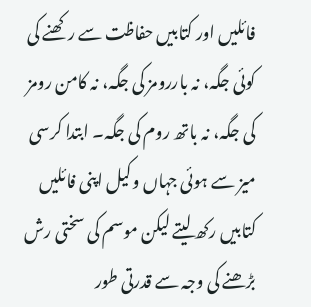فائلیں اور کتابیں حفاظت سے رکھنے کی کوئی جگہ، نہ باررومز کی جگہ، نہ کامن رومز کی جگہ، نہ باتھ روم کی جگہ۔ ابتدا کرسی میز سے ہوئی جہاں وکیل اپنی فائلیں کتابیں رکھ لیتے لیکن موسم کی سختی رش بڑھنے کی وجہ سے قدرتی طور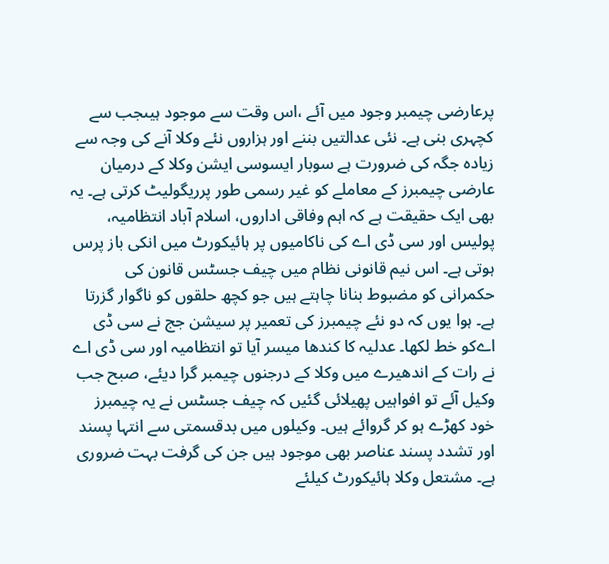پرعارضی چیمبر وجود میں آئے ،اس وقت سے موجود ہیںجب سے کچہری بنی ہے۔ نئی عدالتیں بننے اور ہزاروں نئے وکلا آنے کی وجہ سے زیادہ جگہ کی ضرورت ہے سوبار ایسوسی ایشن وکلا کے درمیان عارضی چیمبرز کے معاملے کو غیر رسمی طور پرریگولیٹ کرتی ہے۔ یہ بھی ایک حقیقت ہے کہ اہم وفاقی اداروں، اسلام آباد انتظامیہ، پولیس اور سی ڈی اے کی ناکامیوں پر ہائیکورٹ میں انکی باز پرس ہوتی ہے۔ اس نیم قانونی نظام میں چیف جسٹس قانون کی حکمرانی کو مضبوط بنانا چاہتے ہیں جو کچھ حلقوں کو ناگوار گزرتا ہے۔ ہوا یوں کہ دو نئے چیمبرز کی تعمیر پر سیشن جج نے سی ڈی اےکو خط لکھا۔ عدلیہ کا کندھا میسر آیا تو انتظامیہ اور سی ڈی اے نے رات کے اندھیرے میں وکلا کے درجنوں چیمبر گرا دیئے، صبح جب وکیل آئے تو افواہیں پھیلائی گئیں کہ چیف جسٹس نے یہ چیمبرز خود کھڑے ہو کر گروائے ہیں۔ وکیلوں میں بدقسمتی سے انتہا پسند اور تشدد پسند عناصر بھی موجود ہیں جن کی گرفت بہت ضروری ہے۔ مشتعل وکلا ہائیکورٹ کیلئے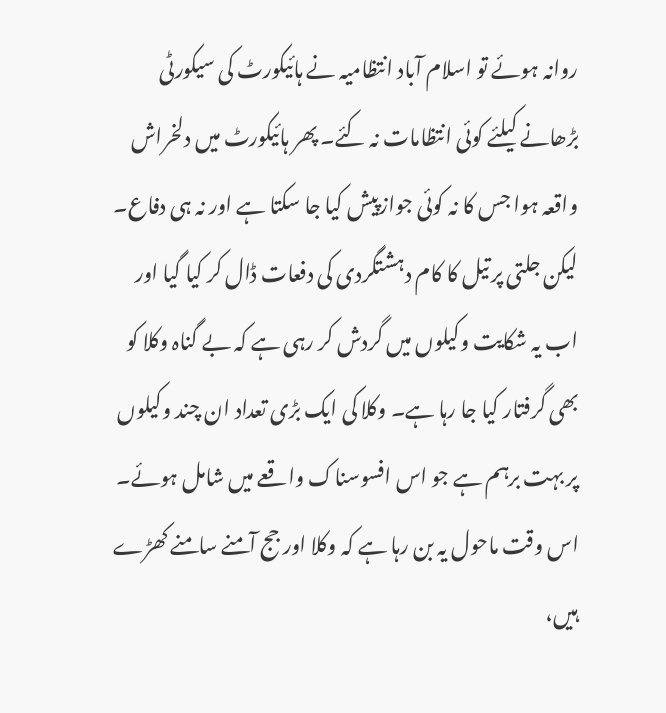روانہ ہوئے تو اسلام آباد انتظامیہ نے ہائیکورٹ کی سیکورٹی بڑھانے کیلئے کوئی انتظامات نہ کئے۔ پھر ہائیکورٹ میں دلخراش واقعہ ہوا جس کا نہ کوئی جوازپیش کیا جا سکتا ہے اور نہ ہی دفاع۔ لیکن جلتی پر تیل کا کام دہشتگردی کی دفعات ڈال کر کیا گیا اور اب یہ شکایت وکیلوں میں گردش کر رہی ہے کہ بے گناہ وکلا کو بھی گرفتار کیا جا رہا ہے۔ وکلا کی ایک بڑی تعداد ان چند وکیلوں پر بہت برہم ہے جو اس افسوسناک واقعے میں شامل ہوئے۔ اس وقت ماحول یہ بن رہا ہے کہ وکلا اور جج آمنے سامنے کھڑے ہیں،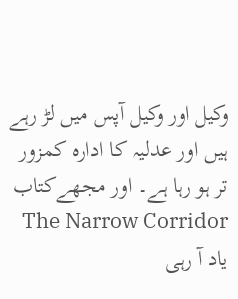وکیل اور وکیل آپس میں لڑ رہے ہیں اور عدلیہ کا ادارہ کمزور تر ہو رہا ہے۔ اور مجھےکتاب The Narrow Corridor یاد آ رہی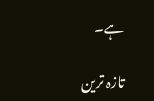ہے۔

تازہ ترین